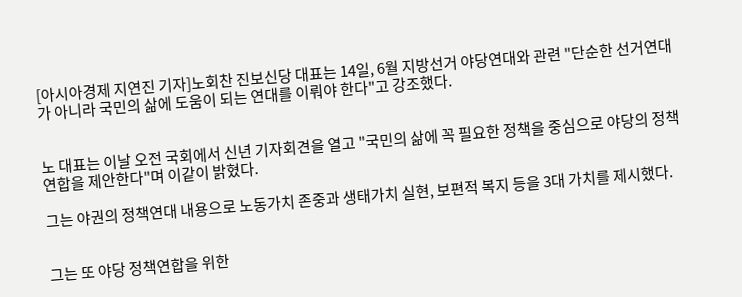[아시아경제 지연진 기자]노회찬 진보신당 대표는 14일, 6월 지방선거 야당연대와 관련 "단순한 선거연대가 아니라 국민의 삶에 도움이 되는 연대를 이뤄야 한다"고 강조했다.


노 대표는 이날 오전 국회에서 신년 기자회견을 열고 "국민의 삶에 꼭 필요한 정책을 중심으로 야당의 정책연합을 제안한다"며 이같이 밝혔다.

그는 야권의 정책연대 내용으로 노동가치 존중과 생태가치 실현, 보편적 복지 등을 3대 가치를 제시했다.


그는 또 야당 정책연합을 위한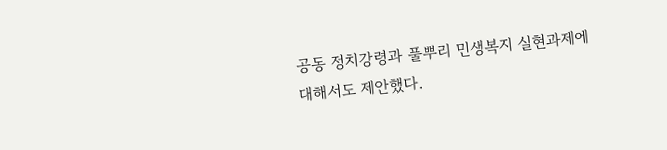공동 정치강령과 풀뿌리 민생복지 실현과제에 대해서도 제안했다.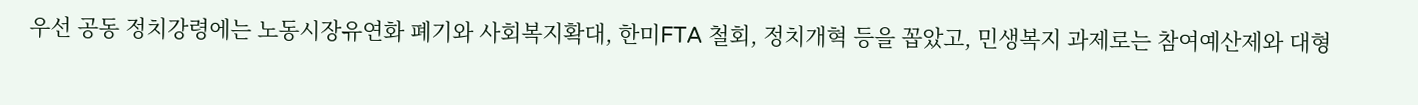우선 공동 정치강령에는 노동시장유연화 폐기와 사회복지확대, 한미FTA 철회, 정치개혁 등을 꼽았고, 민생복지 과제로는 참여예산제와 대형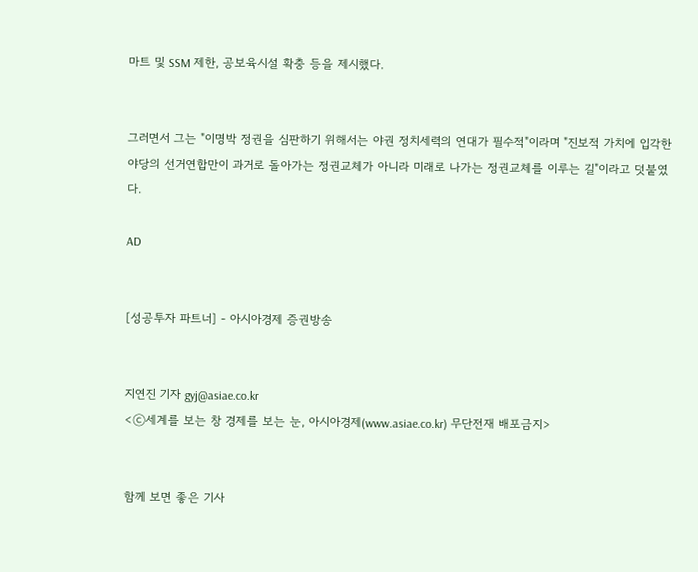마트 및 SSM 제한, 공보육시설 확충 등을 제시했다.


그러면서 그는 "이명박 정권을 심판하기 위해서는 야권 정치세력의 연대가 필수적"이라며 "진보적 가치에 입각한 야당의 선거연합만이 과거로 돌아가는 정권교체가 아니라 미래로 나가는 정권교체를 이루는 길"이라고 덧붙였다.

AD


[성공투자 파트너] - 아시아경제 증권방송


지연진 기자 gyj@asiae.co.kr
<ⓒ세계를 보는 창 경제를 보는 눈, 아시아경제(www.asiae.co.kr) 무단전재 배포금지>


함께 보면 좋은 기사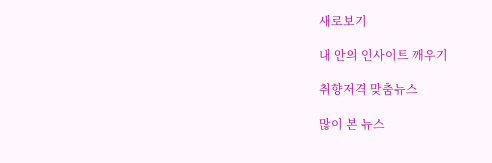새로보기

내 안의 인사이트 깨우기

취향저격 맞춤뉴스

많이 본 뉴스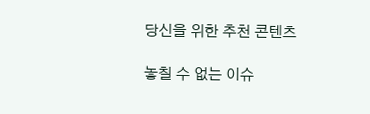당신을 위한 추천 콘텐츠

놓칠 수 없는 이슈